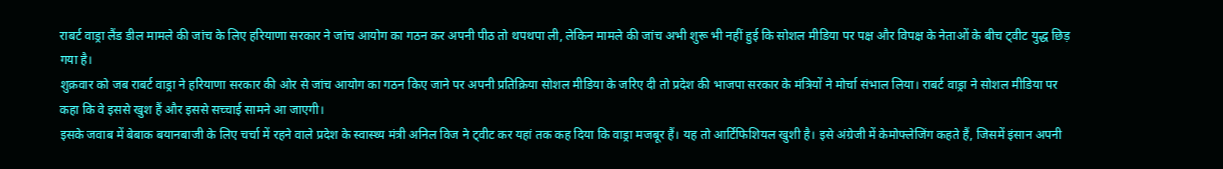राबर्ट वाड्रा लैंड डील मामले की जांच के लिए हरियाणा सरकार ने जांच आयोग का गठन कर अपनी पीठ तो थपथपा ली, लेकिन मामले की जांच अभी शुरू भी नहीं हुई कि सोशल मीडिया पर पक्ष और विपक्ष के नेताओं के बीच ट्वीट युद्ध छिड़ गया है।
शुक्रवार को जब राबर्ट वाड्रा ने हरियाणा सरकार की ओर से जांच आयोग का गठन किए जाने पर अपनी प्रतिक्रिया सोशल मीडिया के जरिए दी तो प्रदेश की भाजपा सरकार के मंत्रियों ने मोर्चा संभाल लिया। राबर्ट वाड्रा ने सोशल मीडिया पर कहा कि वे इससे खुश हैं और इससे सच्चाई सामने आ जाएगी।
इसके जवाब में बेबाक बयानबाजी के लिए चर्चा में रहने वाले प्रदेश के स्वास्थ्य मंत्री अनिल विज ने ट्वीट कर यहां तक कह दिया कि वाड्रा मजबूर हैं। यह तो आर्टिफिशियल खुशी है। इसे अंग्रेजी में केमोफ्लेजिंग कहते हैं, जिसमें इंसान अपनी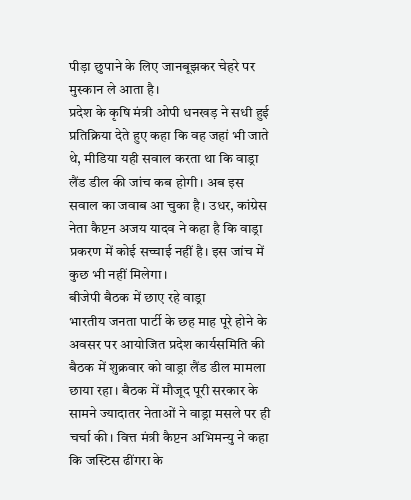पीड़ा छुपाने के लिए जानबूझकर चेहरे पर मुस्कान ले आता है।
प्रदेश के कृषि मंत्री ओपी धनखड़ ने सधी हुई प्रतिक्रिया देते हुए कहा कि वह जहां भी जाते थे, मीडिया यही सवाल करता था कि वाड्रा लैंड डील की जांच कब होगी। अब इस सवाल का जवाब आ चुका है। उधर, कांग्रेस नेता कैप्टन अजय यादव ने कहा है कि वाड्रा प्रकरण में कोई सच्चाई नहीं है। इस जांच में कुछ भी नहीं मिलेगा।
बीजेपी बैठक में छाए रहे वाड्रा
भारतीय जनता पार्टी के छह माह पूरे होने के अवसर पर आयोजित प्रदेश कार्यसमिति की बैठक में शुक्रवार को वाड्रा लैंड डील मामला छाया रहा। बैठक में मौजूद पूरी सरकार के सामने ज्यादातर नेताओं ने वाड्रा मसले पर ही चर्चा की। वित्त मंत्री कैप्टन अभिमन्यु ने कहा कि जस्टिस ढींगरा के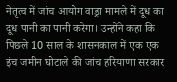नेतृत्व में जांच आयोग वाड्रा मामले में दूध का दूध पानी का पानी करेगा। उन्होंने कहा कि पिछले 10 साल के शासनकाल में एक एक इंच जमीन घोटाले की जांच हरियाणा सरकार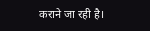कराने जा रही है।